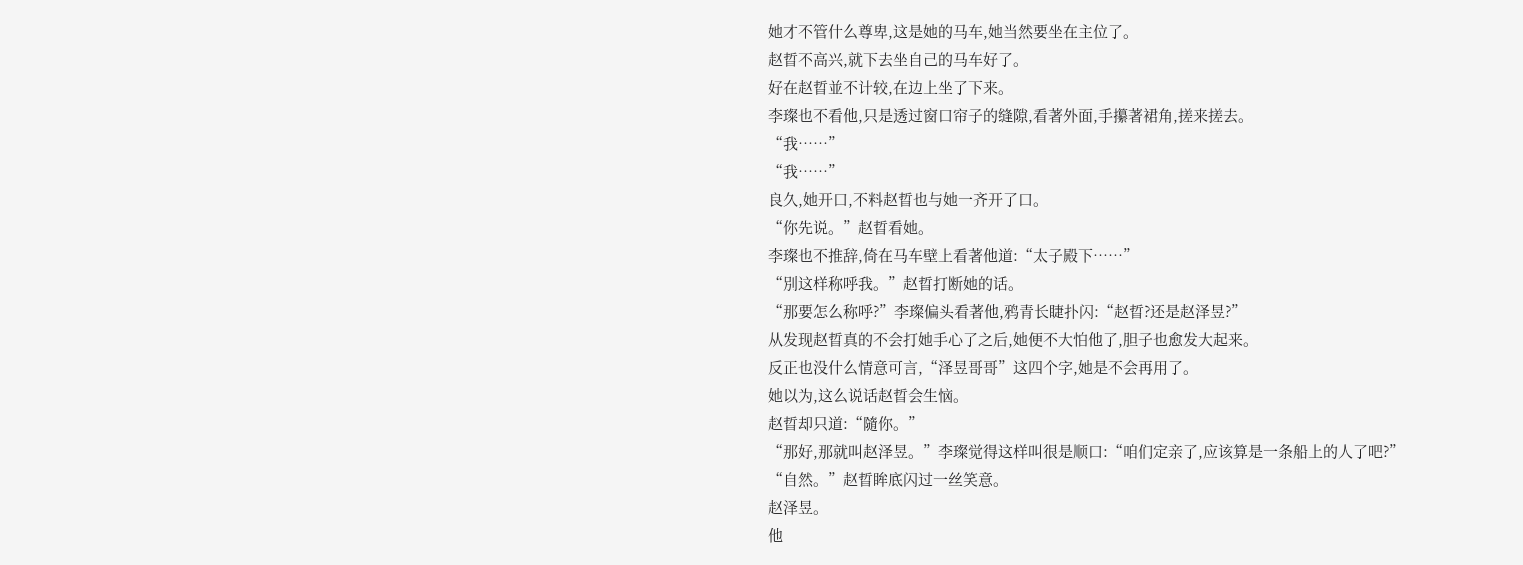她才不管什么尊卑,这是她的马车,她当然要坐在主位了。
赵晢不高兴,就下去坐自己的马车好了。
好在赵晢並不计较,在边上坐了下来。
李璨也不看他,只是透过窗口帘子的缝隙,看著外面,手攥著裙角,搓来搓去。
“我……”
“我……”
良久,她开口,不料赵晢也与她一齐开了口。
“你先说。”赵晢看她。
李璨也不推辞,倚在马车壁上看著他道:“太子殿下……”
“別这样称呼我。”赵晢打断她的话。
“那要怎么称呼?”李璨偏头看著他,鸦青长睫扑闪:“赵晢?还是赵泽昱?”
从发现赵晢真的不会打她手心了之后,她便不大怕他了,胆子也愈发大起来。
反正也没什么情意可言,“泽昱哥哥”这四个字,她是不会再用了。
她以为,这么说话赵晢会生恼。
赵晢却只道:“隨你。”
“那好,那就叫赵泽昱。”李璨觉得这样叫很是顺口:“咱们定亲了,应该算是一条船上的人了吧?”
“自然。”赵晢眸底闪过一丝笑意。
赵泽昱。
他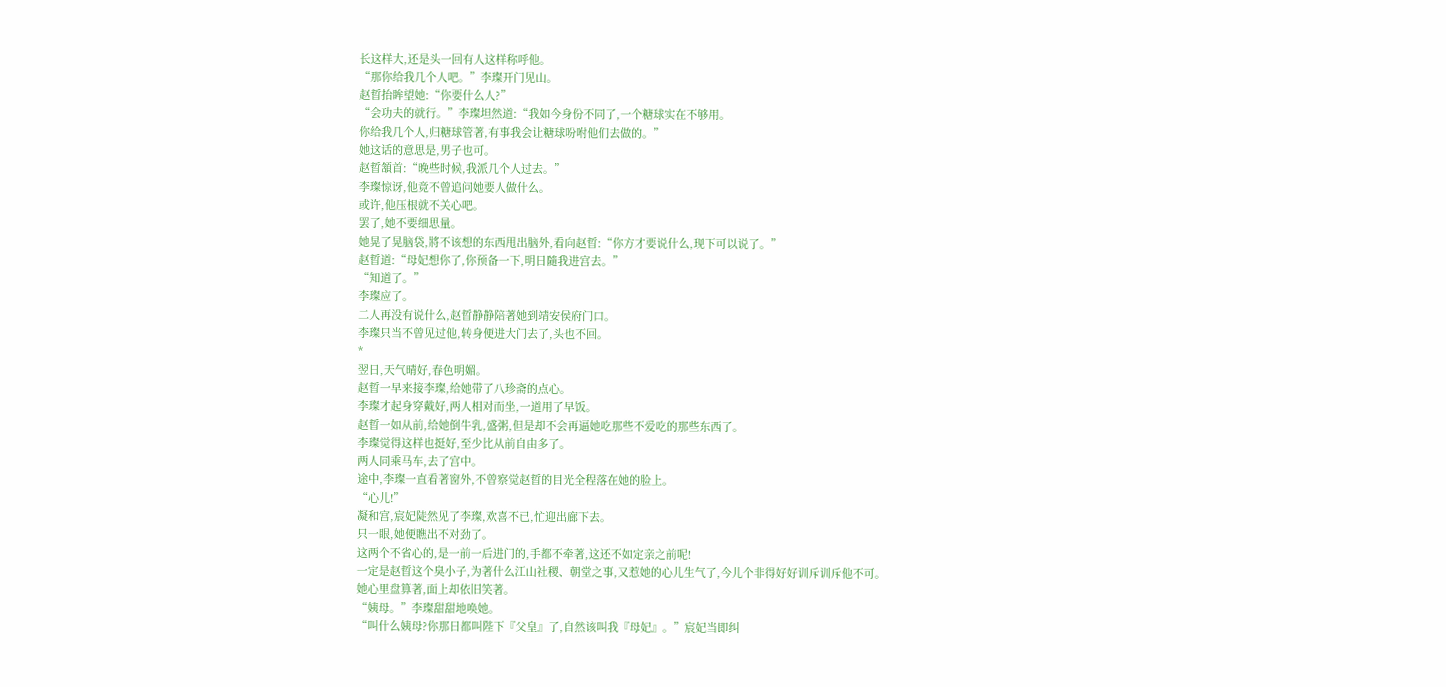长这样大,还是头一回有人这样称呼他。
“那你给我几个人吧。”李璨开门见山。
赵晢抬眸望她:“你要什么人?”
“会功夫的就行。”李璨坦然道:“我如今身份不同了,一个糖球实在不够用。
你给我几个人,归糖球管著,有事我会让糖球吩咐他们去做的。”
她这话的意思是,男子也可。
赵晢頷首:“晚些时候,我派几个人过去。”
李璨惊讶,他竟不曾追问她要人做什么。
或许,他压根就不关心吧。
罢了,她不要细思量。
她晃了晃脑袋,將不该想的东西甩出脑外,看向赵晢:“你方才要说什么,现下可以说了。”
赵晢道:“母妃想你了,你预备一下,明日隨我进宫去。”
“知道了。”
李璨应了。
二人再没有说什么,赵晢静静陪著她到靖安侯府门口。
李璨只当不曾见过他,转身便进大门去了,头也不回。
*
翌日,天气晴好,春色明媚。
赵晢一早来接李璨,给她带了八珍斋的点心。
李璨才起身穿戴好,两人相对而坐,一道用了早饭。
赵晢一如从前,给她倒牛乳,盛粥,但是却不会再逼她吃那些不爱吃的那些东西了。
李璨觉得这样也挺好,至少比从前自由多了。
两人同乘马车,去了宫中。
途中,李璨一直看著窗外,不曾察觉赵晢的目光全程落在她的脸上。
“心儿!”
凝和宫,宸妃陡然见了李璨,欢喜不已,忙迎出廊下去。
只一眼,她便瞧出不对劲了。
这两个不省心的,是一前一后进门的,手都不牵著,这还不如定亲之前呢!
一定是赵晢这个臭小子,为著什么江山社稷、朝堂之事,又惹她的心儿生气了,今儿个非得好好训斥训斥他不可。
她心里盘算著,面上却依旧笑著。
“姨母。”李璨甜甜地唤她。
“叫什么姨母?你那日都叫陛下『父皇』了,自然该叫我『母妃』。”宸妃当即纠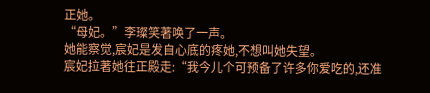正她。
“母妃。”李璨笑著唤了一声。
她能察觉,宸妃是发自心底的疼她,不想叫她失望。
宸妃拉著她往正殿走:“我今儿个可预备了许多你爱吃的,还准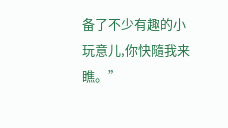备了不少有趣的小玩意儿,你快隨我来瞧。”